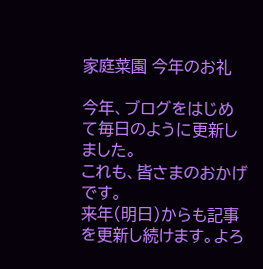家庭菜園 今年のお礼

今年、ブログをはじめて毎日のように更新しました。
これも、皆さまのおかげです。
来年(明日)からも記事を更新し続けます。よろ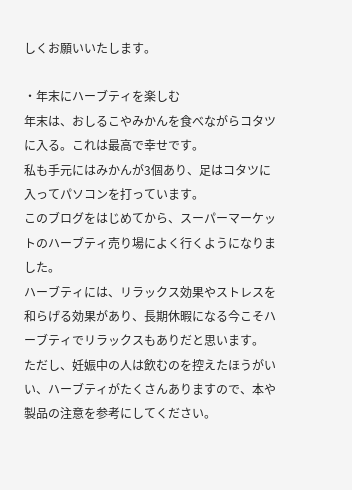しくお願いいたします。

・年末にハーブティを楽しむ
年末は、おしるこやみかんを食べながらコタツに入る。これは最高で幸せです。
私も手元にはみかんが3個あり、足はコタツに入ってパソコンを打っています。
このブログをはじめてから、スーパーマーケットのハーブティ売り場によく行くようになりました。
ハーブティには、リラックス効果やストレスを和らげる効果があり、長期休暇になる今こそハーブティでリラックスもありだと思います。
ただし、妊娠中の人は飲むのを控えたほうがいい、ハーブティがたくさんありますので、本や製品の注意を参考にしてください。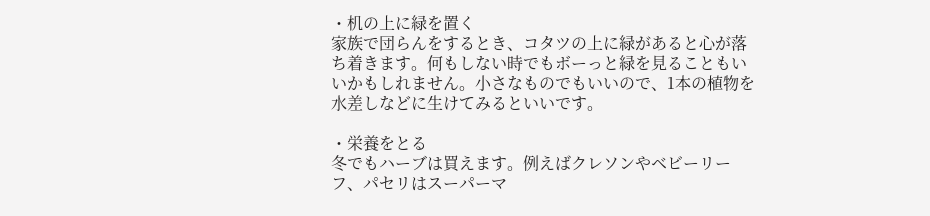・机の上に緑を置く
家族で団らんをするとき、コタツの上に緑があると心が落ち着きます。何もしない時でもボーっと緑を見ることもいいかもしれません。小さなものでもいいので、1本の植物を水差しなどに生けてみるといいです。

・栄養をとる
冬でもハーブは買えます。例えばクレソンやベビーリーフ、パセリはスーパーマ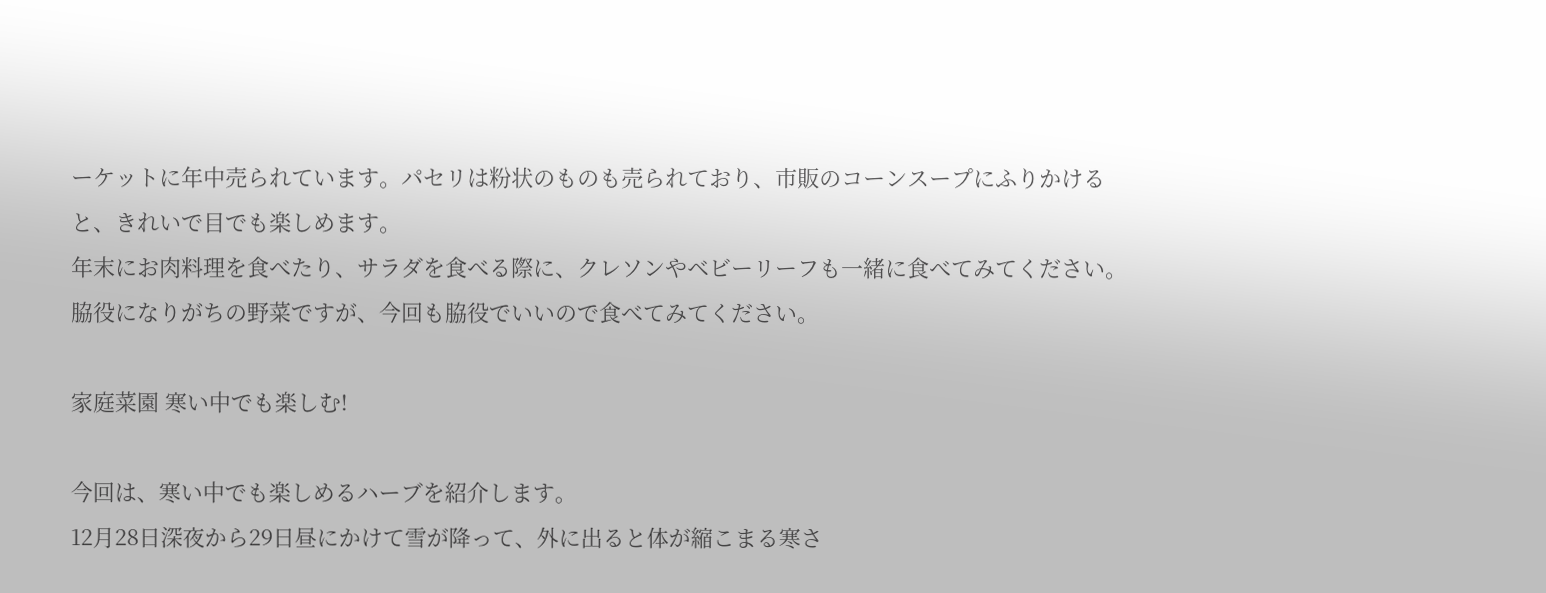ーケットに年中売られています。パセリは粉状のものも売られており、市販のコーンスープにふりかけると、きれいで目でも楽しめます。
年末にお肉料理を食べたり、サラダを食べる際に、クレソンやベビーリーフも一緒に食べてみてください。脇役になりがちの野菜ですが、今回も脇役でいいので食べてみてください。

家庭菜園 寒い中でも楽しむ!

今回は、寒い中でも楽しめるハーブを紹介します。
12月28日深夜から29日昼にかけて雪が降って、外に出ると体が縮こまる寒さ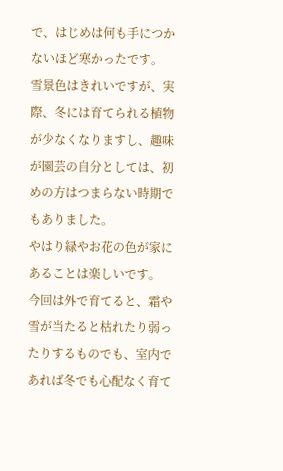で、はじめは何も手につかないほど寒かったです。
雪景色はきれいですが、実際、冬には育てられる植物が少なくなりますし、趣味が園芸の自分としては、初めの方はつまらない時期でもありました。
やはり緑やお花の色が家にあることは楽しいです。
今回は外で育てると、霜や雪が当たると枯れたり弱ったりするものでも、室内であれば冬でも心配なく育て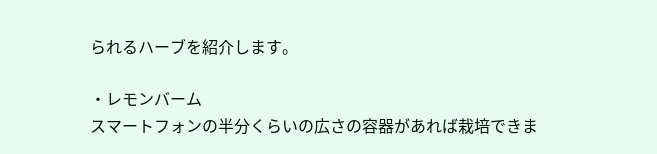られるハーブを紹介します。

・レモンバーム
スマートフォンの半分くらいの広さの容器があれば栽培できま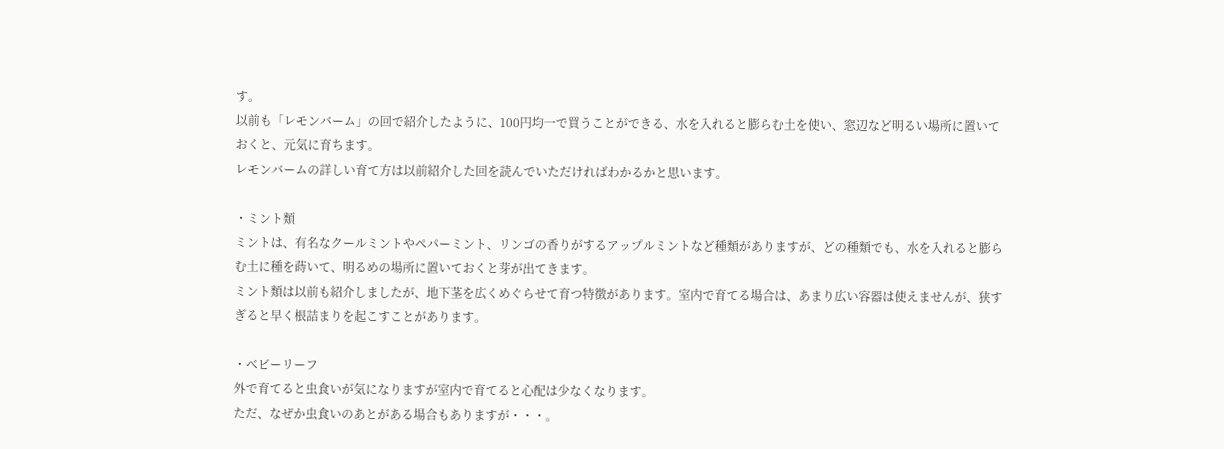す。
以前も「レモンバーム」の回で紹介したように、100円均一で買うことができる、水を入れると膨らむ土を使い、窓辺など明るい場所に置いておくと、元気に育ちます。
レモンバームの詳しい育て方は以前紹介した回を読んでいただければわかるかと思います。

・ミント類
ミントは、有名なクールミントやペパーミント、リンゴの香りがするアップルミントなど種類がありますが、どの種類でも、水を入れると膨らむ土に種を蒔いて、明るめの場所に置いておくと芽が出てきます。
ミント類は以前も紹介しましたが、地下茎を広くめぐらせて育つ特徴があります。室内で育てる場合は、あまり広い容器は使えませんが、狭すぎると早く根詰まりを起こすことがあります。

・ベビーリーフ
外で育てると虫食いが気になりますが室内で育てると心配は少なくなります。
ただ、なぜか虫食いのあとがある場合もありますが・・・。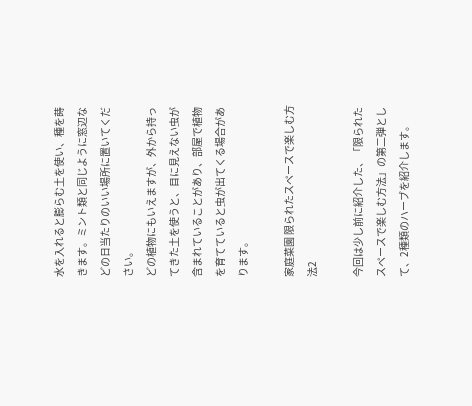水を入れると膨らむ土を使い、種を蒔きます。ミント類と同じように窓辺などの日当たりのいい場所に置いてください。
どの植物にもいえますが、外から持ってきた土を使うと、目に見えない虫が含まれていることがあり、部屋で植物を育てていると虫が出てくる場合があります。

家庭菜園 限られたスペースで楽しむ方法2

今回は少し前に紹介した、「限られたスペースで楽しむ方法」の第二弾として、2種類のハーブを紹介します。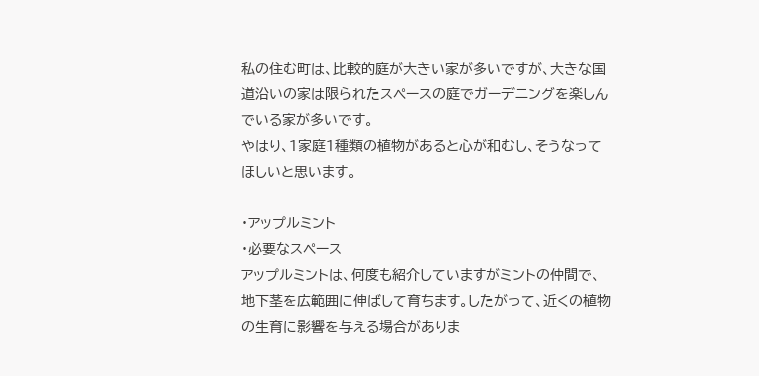私の住む町は、比較的庭が大きい家が多いですが、大きな国道沿いの家は限られたスペースの庭でガーデニングを楽しんでいる家が多いです。
やはり、1家庭1種類の植物があると心が和むし、そうなってほしいと思います。

・アップルミント
・必要なスペース
アップルミントは、何度も紹介していますがミントの仲間で、地下茎を広範囲に伸ばして育ちます。したがって、近くの植物の生育に影響を与える場合がありま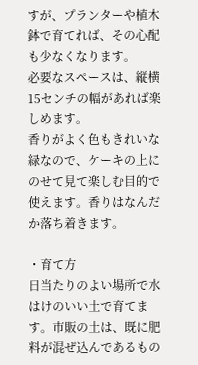すが、プランターや植木鉢で育てれば、その心配も少なくなります。
必要なスペースは、縦横15センチの幅があれば楽しめます。
香りがよく色もきれいな緑なので、ケーキの上にのせて見て楽しむ目的で使えます。香りはなんだか落ち着きます。

・育て方
日当たりのよい場所で水はけのいい土で育てます。市販の土は、既に肥料が混ぜ込んであるもの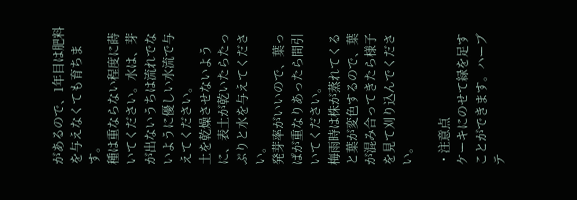があるので、1年目は肥料を与えなくても育ちます。
種は重ならない程度に蒔いてください。水は、芽が出ないうちは流れでないように優しい水流で与えてください。
土を乾燥させないように、表土が乾いたらたっぷりと水を与えてください。
発芽率がいいので、葉っぱが重なりあったら間引いてください。
梅雨時は株が蒸れてくると葉が変色するので、葉が混み合ってきたら様子を見て刈り込んでください。

・注意点
ケーキにのせて緑を足すことができます。ハーブテ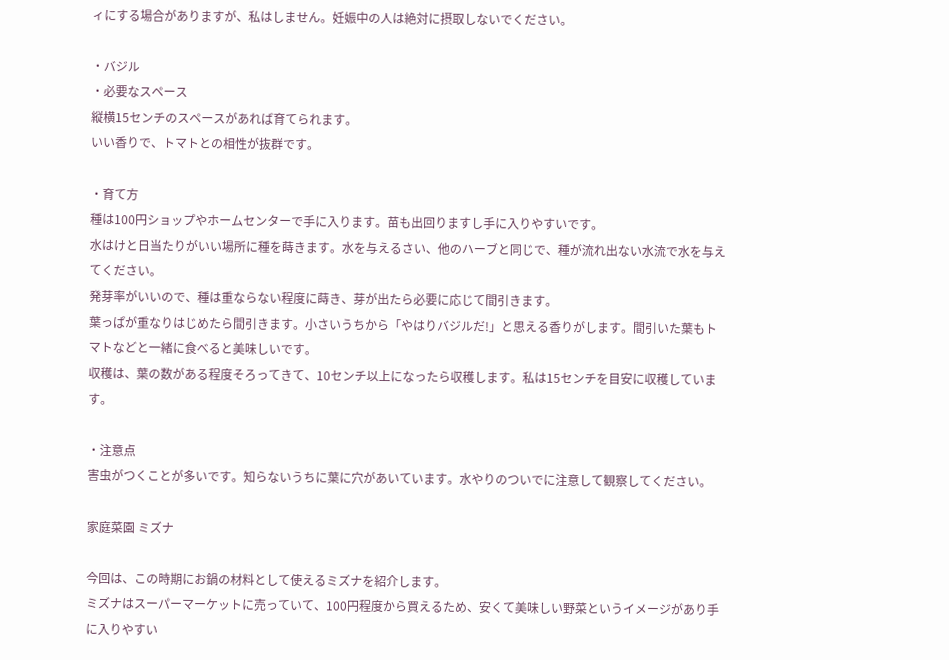ィにする場合がありますが、私はしません。妊娠中の人は絶対に摂取しないでください。

・バジル
・必要なスペース
縦横15センチのスペースがあれば育てられます。
いい香りで、トマトとの相性が抜群です。

・育て方
種は100円ショップやホームセンターで手に入ります。苗も出回りますし手に入りやすいです。
水はけと日当たりがいい場所に種を蒔きます。水を与えるさい、他のハーブと同じで、種が流れ出ない水流で水を与えてください。
発芽率がいいので、種は重ならない程度に蒔き、芽が出たら必要に応じて間引きます。
葉っぱが重なりはじめたら間引きます。小さいうちから「やはりバジルだ!」と思える香りがします。間引いた葉もトマトなどと一緒に食べると美味しいです。
収穫は、葉の数がある程度そろってきて、10センチ以上になったら収穫します。私は15センチを目安に収穫しています。

・注意点
害虫がつくことが多いです。知らないうちに葉に穴があいています。水やりのついでに注意して観察してください。

家庭菜園 ミズナ

今回は、この時期にお鍋の材料として使えるミズナを紹介します。
ミズナはスーパーマーケットに売っていて、100円程度から買えるため、安くて美味しい野菜というイメージがあり手に入りやすい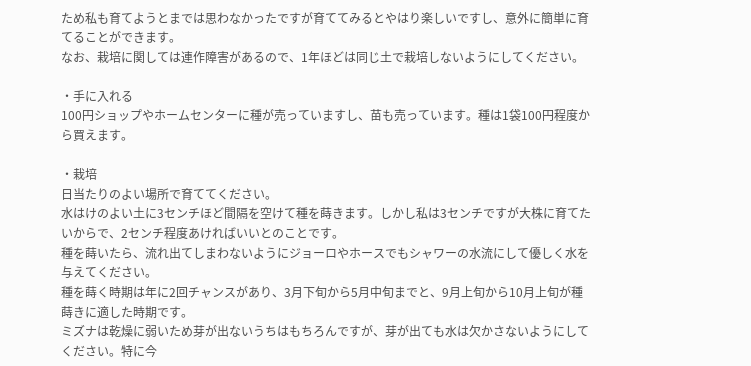ため私も育てようとまでは思わなかったですが育ててみるとやはり楽しいですし、意外に簡単に育てることができます。
なお、栽培に関しては連作障害があるので、1年ほどは同じ土で栽培しないようにしてください。

・手に入れる
100円ショップやホームセンターに種が売っていますし、苗も売っています。種は1袋100円程度から買えます。

・栽培
日当たりのよい場所で育ててください。
水はけのよい土に3センチほど間隔を空けて種を蒔きます。しかし私は3センチですが大株に育てたいからで、2センチ程度あければいいとのことです。
種を蒔いたら、流れ出てしまわないようにジョーロやホースでもシャワーの水流にして優しく水を与えてください。
種を蒔く時期は年に2回チャンスがあり、3月下旬から5月中旬までと、9月上旬から10月上旬が種蒔きに適した時期です。
ミズナは乾燥に弱いため芽が出ないうちはもちろんですが、芽が出ても水は欠かさないようにしてください。特に今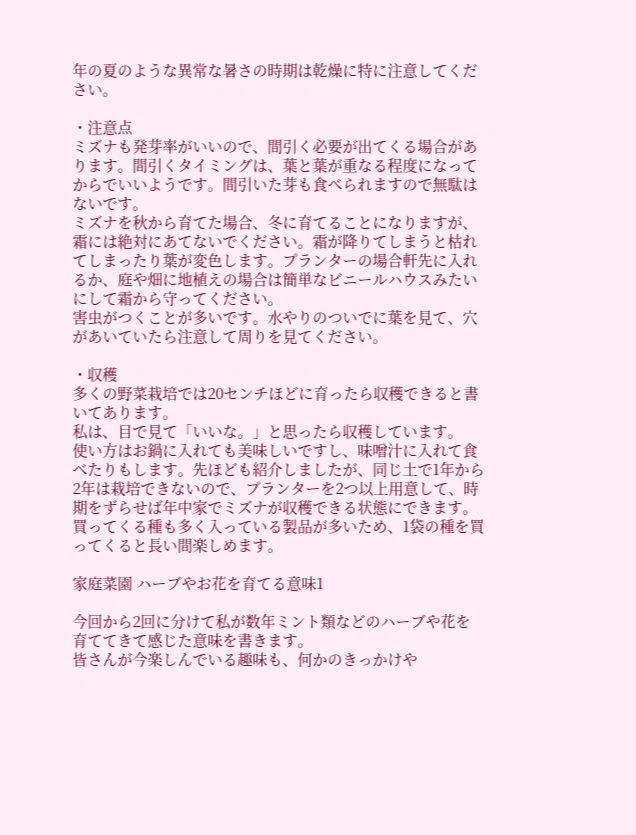年の夏のような異常な暑さの時期は乾燥に特に注意してください。

・注意点
ミズナも発芽率がいいので、間引く必要が出てくる場合があります。間引くタイミングは、葉と葉が重なる程度になってからでいいようです。間引いた芽も食べられますので無駄はないです。
ミズナを秋から育てた場合、冬に育てることになりますが、霜には絶対にあてないでください。霜が降りてしまうと枯れてしまったり葉が変色します。プランターの場合軒先に入れるか、庭や畑に地植えの場合は簡単なビニールハウスみたいにして霜から守ってください。
害虫がつくことが多いです。水やりのついでに葉を見て、穴があいていたら注意して周りを見てください。

・収穫
多くの野菜栽培では20センチほどに育ったら収穫できると書いてあります。
私は、目で見て「いいな。」と思ったら収穫しています。
使い方はお鍋に入れても美味しいですし、味噌汁に入れて食べたりもします。先ほども紹介しましたが、同じ土で1年から2年は栽培できないので、プランターを2つ以上用意して、時期をずらせば年中家でミズナが収穫できる状態にできます。買ってくる種も多く入っている製品が多いため、1袋の種を買ってくると長い間楽しめます。

家庭菜園 ハーブやお花を育てる意味1

今回から2回に分けて私が数年ミント類などのハーブや花を育ててきて感じた意味を書きます。
皆さんが今楽しんでいる趣味も、何かのきっかけや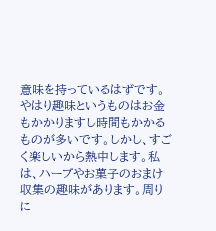意味を持っているはずです。やはり趣味というものはお金もかかりますし時間もかかるものが多いです。しかし、すごく楽しいから熱中します。私は、ハーブやお菓子のおまけ収集の趣味があります。周りに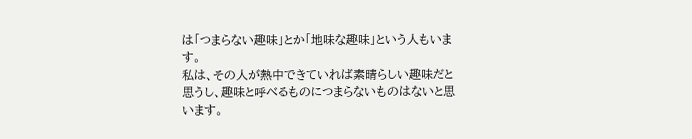は「つまらない趣味」とか「地味な趣味」という人もいます。
私は、その人が熱中できていれば素晴らしい趣味だと思うし、趣味と呼べるものにつまらないものはないと思います。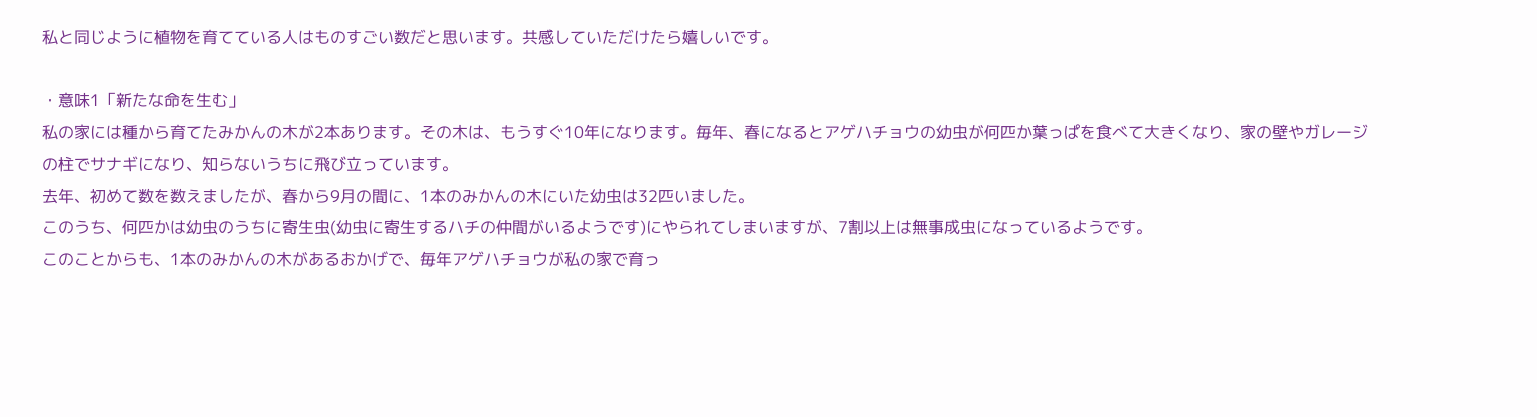私と同じように植物を育てている人はものすごい数だと思います。共感していただけたら嬉しいです。

・意味1「新たな命を生む」
私の家には種から育てたみかんの木が2本あります。その木は、もうすぐ10年になります。毎年、春になるとアゲハチョウの幼虫が何匹か葉っぱを食べて大きくなり、家の壁やガレージの柱でサナギになり、知らないうちに飛び立っています。
去年、初めて数を数えましたが、春から9月の間に、1本のみかんの木にいた幼虫は32匹いました。
このうち、何匹かは幼虫のうちに寄生虫(幼虫に寄生するハチの仲間がいるようです)にやられてしまいますが、7割以上は無事成虫になっているようです。
このことからも、1本のみかんの木があるおかげで、毎年アゲハチョウが私の家で育っ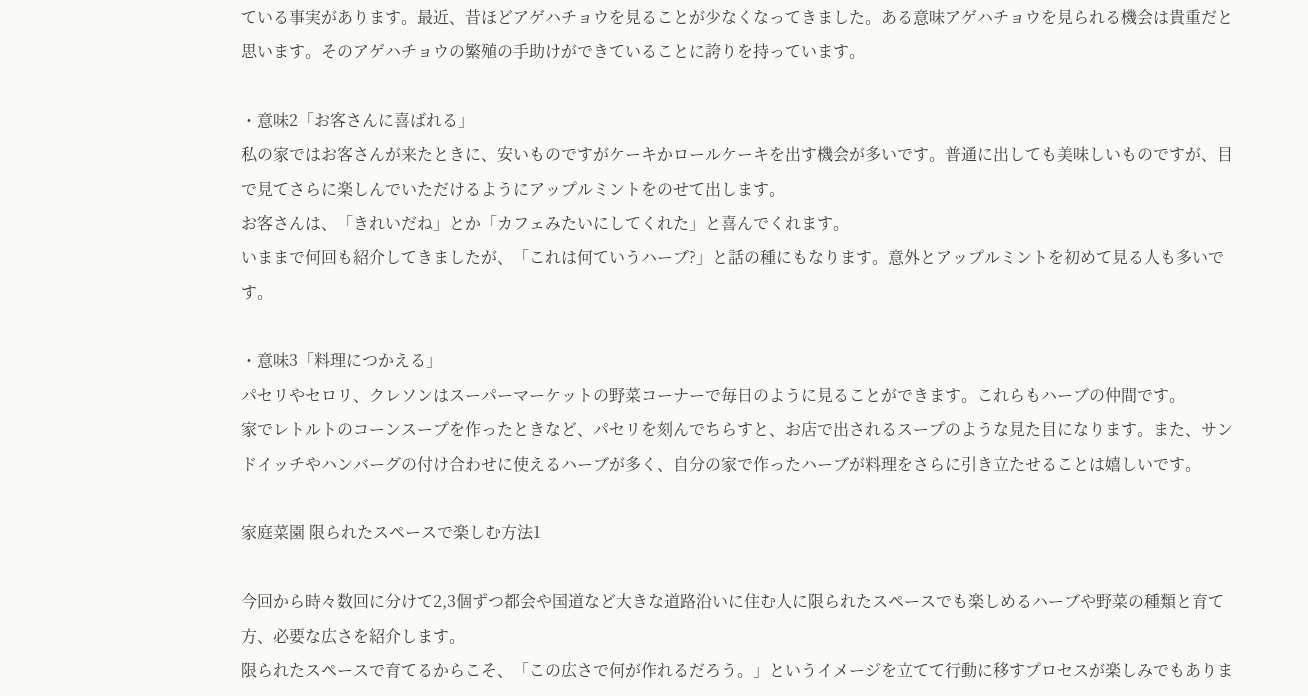ている事実があります。最近、昔ほどアゲハチョウを見ることが少なくなってきました。ある意味アゲハチョウを見られる機会は貴重だと思います。そのアゲハチョウの繁殖の手助けができていることに誇りを持っています。

・意味2「お客さんに喜ばれる」
私の家ではお客さんが来たときに、安いものですがケーキかロールケーキを出す機会が多いです。普通に出しても美味しいものですが、目で見てさらに楽しんでいただけるようにアップルミントをのせて出します。
お客さんは、「きれいだね」とか「カフェみたいにしてくれた」と喜んでくれます。
いままで何回も紹介してきましたが、「これは何ていうハーブ?」と話の種にもなります。意外とアップルミントを初めて見る人も多いです。

・意味3「料理につかえる」
パセリやセロリ、クレソンはスーパーマーケットの野菜コーナーで毎日のように見ることができます。これらもハーブの仲間です。
家でレトルトのコーンスープを作ったときなど、パセリを刻んでちらすと、お店で出されるスープのような見た目になります。また、サンドイッチやハンバーグの付け合わせに使えるハーブが多く、自分の家で作ったハーブが料理をさらに引き立たせることは嬉しいです。

家庭菜園 限られたスペースで楽しむ方法1

今回から時々数回に分けて2,3個ずつ都会や国道など大きな道路沿いに住む人に限られたスペースでも楽しめるハーブや野菜の種類と育て方、必要な広さを紹介します。
限られたスペースで育てるからこそ、「この広さで何が作れるだろう。」というイメージを立てて行動に移すプロセスが楽しみでもありま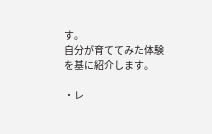す。
自分が育ててみた体験を基に紹介します。

・レ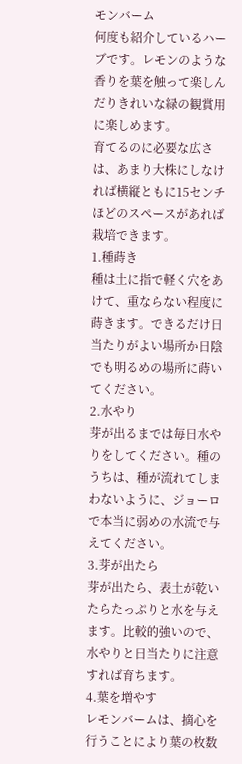モンバーム
何度も紹介しているハーブです。レモンのような香りを葉を触って楽しんだりきれいな緑の観賞用に楽しめます。
育てるのに必要な広さは、あまり大株にしなければ横縦ともに15センチほどのスペースがあれば栽培できます。
1.種蒔き
種は土に指で軽く穴をあけて、重ならない程度に蒔きます。できるだけ日当たりがよい場所か日陰でも明るめの場所に蒔いてください。
2.水やり
芽が出るまでは毎日水やりをしてください。種のうちは、種が流れてしまわないように、ジョーロで本当に弱めの水流で与えてください。
3.芽が出たら
芽が出たら、表土が乾いたらたっぷりと水を与えます。比較的強いので、水やりと日当たりに注意すれば育ちます。
4.葉を増やす
レモンバームは、摘心を行うことにより葉の枚数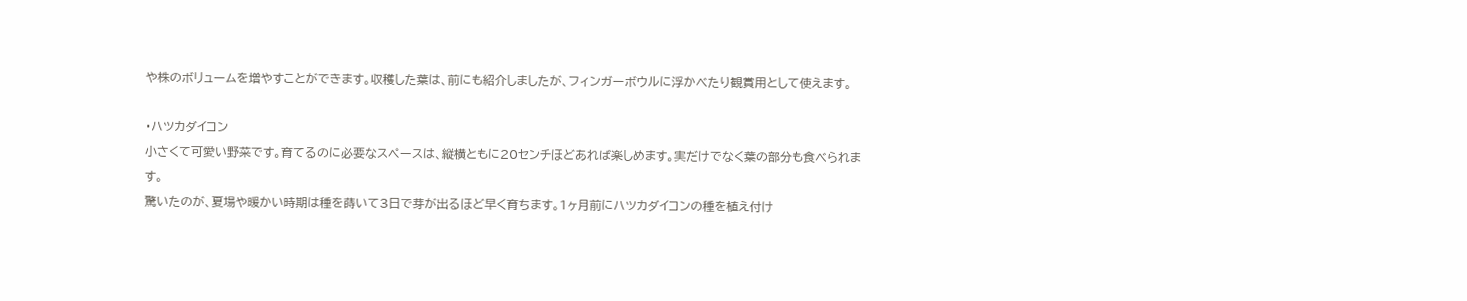や株のボリュームを増やすことができます。収穫した葉は、前にも紹介しましたが、フィンガーボウルに浮かべたり観賞用として使えます。

・ハツカダイコン
小さくて可愛い野菜です。育てるのに必要なスペースは、縦横ともに20センチほどあれば楽しめます。実だけでなく葉の部分も食べられます。
驚いたのが、夏場や暖かい時期は種を蒔いて3日で芽が出るほど早く育ちます。1ヶ月前にハツカダイコンの種を植え付け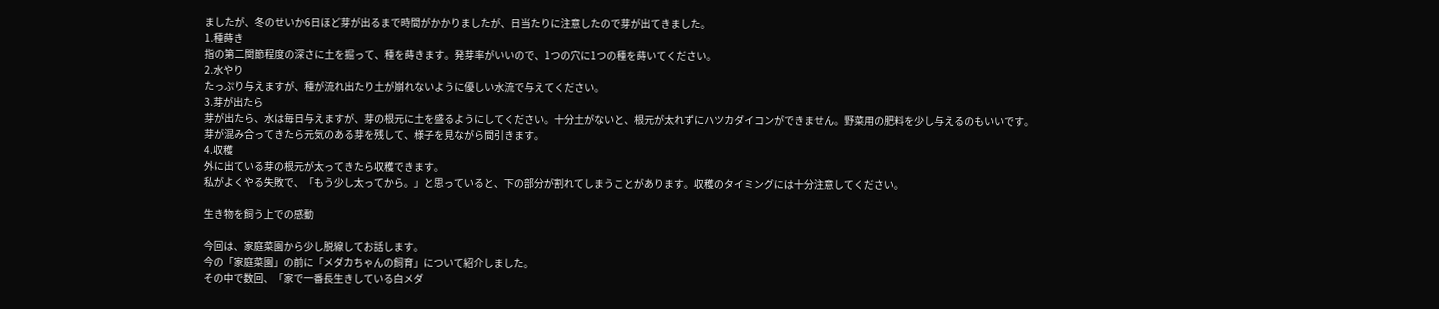ましたが、冬のせいか6日ほど芽が出るまで時間がかかりましたが、日当たりに注意したので芽が出てきました。
1.種蒔き
指の第二関節程度の深さに土を掘って、種を蒔きます。発芽率がいいので、1つの穴に1つの種を蒔いてください。
2.水やり
たっぷり与えますが、種が流れ出たり土が崩れないように優しい水流で与えてください。
3.芽が出たら
芽が出たら、水は毎日与えますが、芽の根元に土を盛るようにしてください。十分土がないと、根元が太れずにハツカダイコンができません。野菜用の肥料を少し与えるのもいいです。
芽が混み合ってきたら元気のある芽を残して、様子を見ながら間引きます。
4.収穫
外に出ている芽の根元が太ってきたら収穫できます。
私がよくやる失敗で、「もう少し太ってから。」と思っていると、下の部分が割れてしまうことがあります。収穫のタイミングには十分注意してください。

生き物を飼う上での感動

今回は、家庭菜園から少し脱線してお話します。
今の「家庭菜園」の前に「メダカちゃんの飼育」について紹介しました。
その中で数回、「家で一番長生きしている白メダ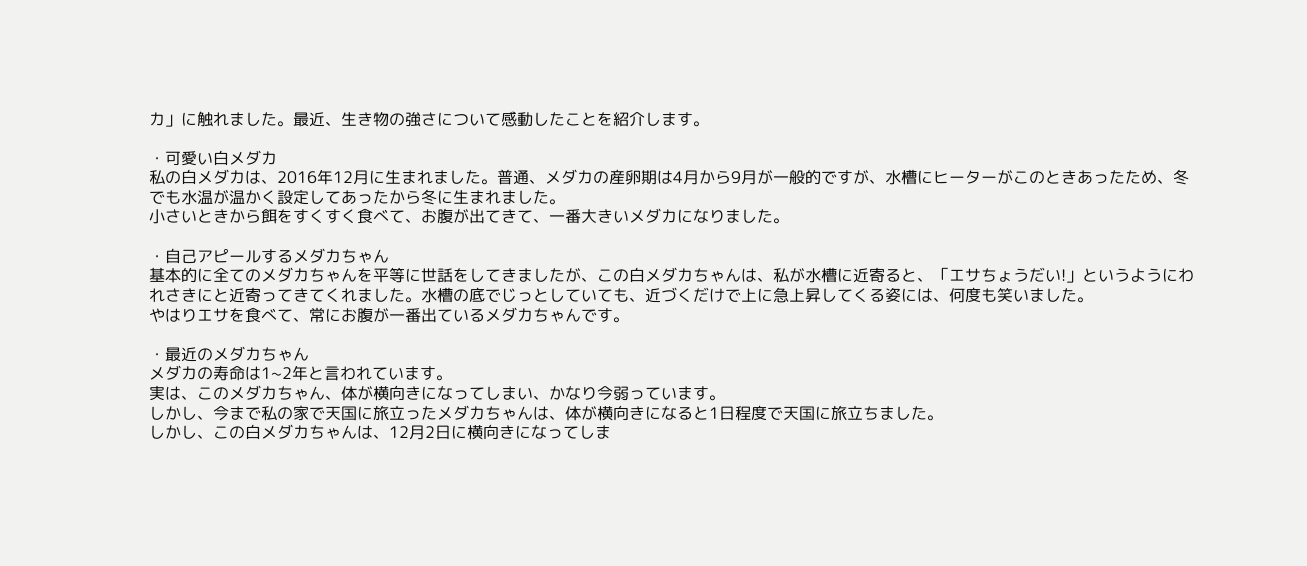カ」に触れました。最近、生き物の強さについて感動したことを紹介します。

・可愛い白メダカ
私の白メダカは、2016年12月に生まれました。普通、メダカの産卵期は4月から9月が一般的ですが、水槽にヒーターがこのときあったため、冬でも水温が温かく設定してあったから冬に生まれました。
小さいときから餌をすくすく食べて、お腹が出てきて、一番大きいメダカになりました。

・自己アピールするメダカちゃん
基本的に全てのメダカちゃんを平等に世話をしてきましたが、この白メダカちゃんは、私が水槽に近寄ると、「エサちょうだい!」というようにわれさきにと近寄ってきてくれました。水槽の底でじっとしていても、近づくだけで上に急上昇してくる姿には、何度も笑いました。
やはりエサを食べて、常にお腹が一番出ているメダカちゃんです。

・最近のメダカちゃん
メダカの寿命は1~2年と言われています。
実は、このメダカちゃん、体が横向きになってしまい、かなり今弱っています。
しかし、今まで私の家で天国に旅立ったメダカちゃんは、体が横向きになると1日程度で天国に旅立ちました。
しかし、この白メダカちゃんは、12月2日に横向きになってしま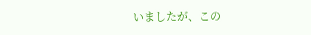いましたが、この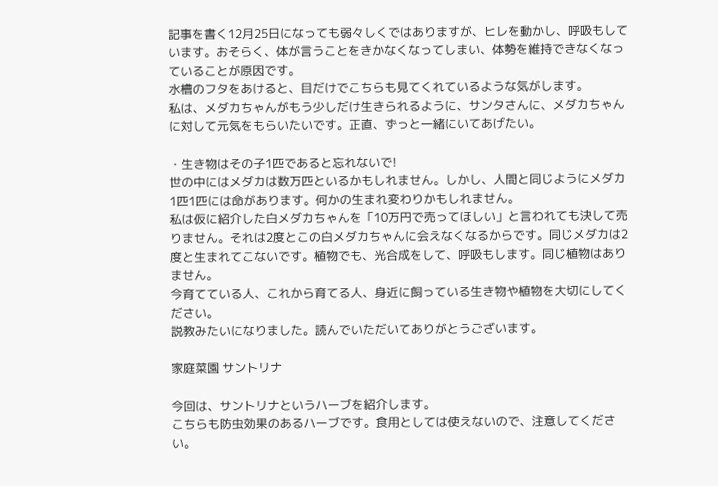記事を書く12月25日になっても弱々しくではありますが、ヒレを動かし、呼吸もしています。おそらく、体が言うことをきかなくなってしまい、体勢を維持できなくなっていることが原因です。
水槽のフタをあけると、目だけでこちらも見てくれているような気がします。
私は、メダカちゃんがもう少しだけ生きられるように、サンタさんに、メダカちゃんに対して元気をもらいたいです。正直、ずっと一緒にいてあげたい。

・生き物はその子1匹であると忘れないで!
世の中にはメダカは数万匹といるかもしれません。しかし、人間と同じようにメダカ1匹1匹には命があります。何かの生まれ変わりかもしれません。
私は仮に紹介した白メダカちゃんを「10万円で売ってほしい」と言われても決して売りません。それは2度とこの白メダカちゃんに会えなくなるからです。同じメダカは2度と生まれてこないです。植物でも、光合成をして、呼吸もします。同じ植物はありません。
今育てている人、これから育てる人、身近に飼っている生き物や植物を大切にしてください。
説教みたいになりました。読んでいただいてありがとうございます。

家庭菜園 サントリナ

今回は、サントリナというハーブを紹介します。
こちらも防虫効果のあるハーブです。食用としては使えないので、注意してください。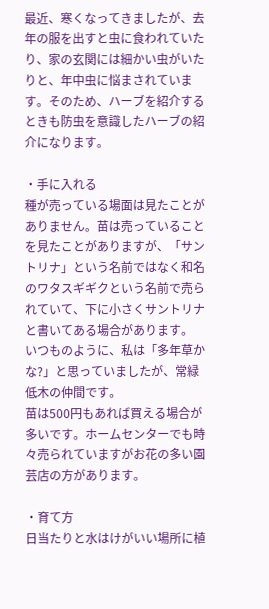最近、寒くなってきましたが、去年の服を出すと虫に食われていたり、家の玄関には細かい虫がいたりと、年中虫に悩まされています。そのため、ハーブを紹介するときも防虫を意識したハーブの紹介になります。

・手に入れる
種が売っている場面は見たことがありません。苗は売っていることを見たことがありますが、「サントリナ」という名前ではなく和名のワタスギギクという名前で売られていて、下に小さくサントリナと書いてある場合があります。
いつものように、私は「多年草かな?」と思っていましたが、常緑低木の仲間です。
苗は500円もあれば買える場合が多いです。ホームセンターでも時々売られていますがお花の多い園芸店の方があります。

・育て方
日当たりと水はけがいい場所に植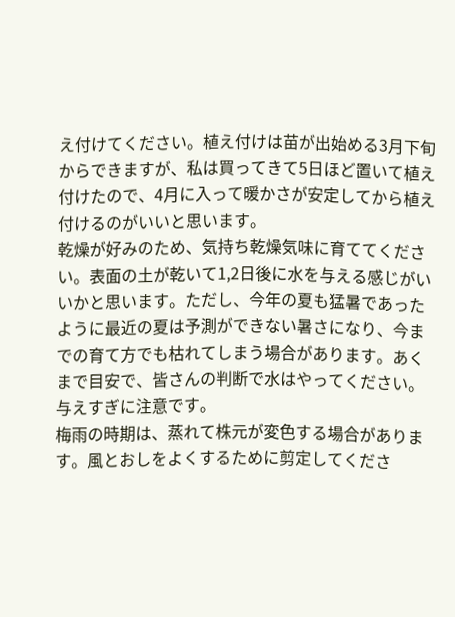え付けてください。植え付けは苗が出始める3月下旬からできますが、私は買ってきて5日ほど置いて植え付けたので、4月に入って暖かさが安定してから植え付けるのがいいと思います。
乾燥が好みのため、気持ち乾燥気味に育ててください。表面の土が乾いて1,2日後に水を与える感じがいいかと思います。ただし、今年の夏も猛暑であったように最近の夏は予測ができない暑さになり、今までの育て方でも枯れてしまう場合があります。あくまで目安で、皆さんの判断で水はやってください。与えすぎに注意です。
梅雨の時期は、蒸れて株元が変色する場合があります。風とおしをよくするために剪定してくださ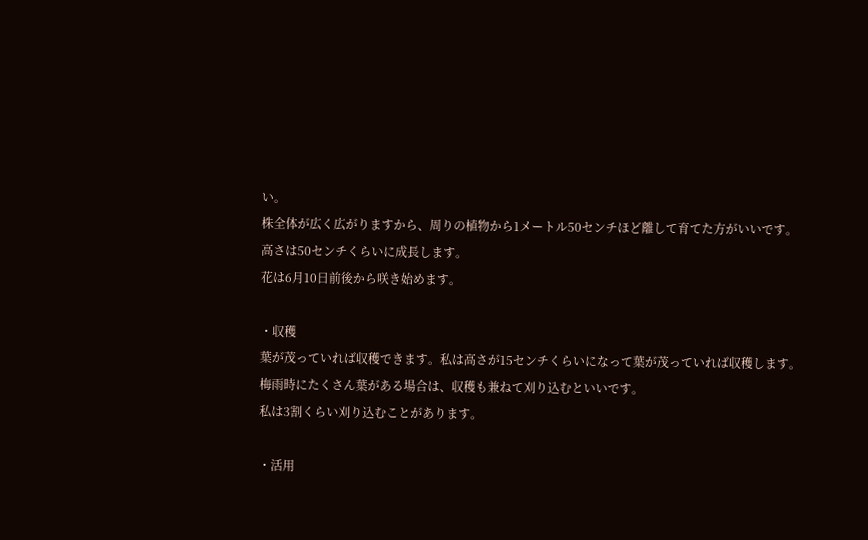い。
株全体が広く広がりますから、周りの植物から1メートル50センチほど離して育てた方がいいです。高さは50センチくらいに成長します。
花は6月10日前後から咲き始めます。

・収穫
葉が茂っていれば収穫できます。私は高さが15センチくらいになって葉が茂っていれば収穫します。
梅雨時にたくさん葉がある場合は、収穫も兼ねて刈り込むといいです。
私は3割くらい刈り込むことがあります。

・活用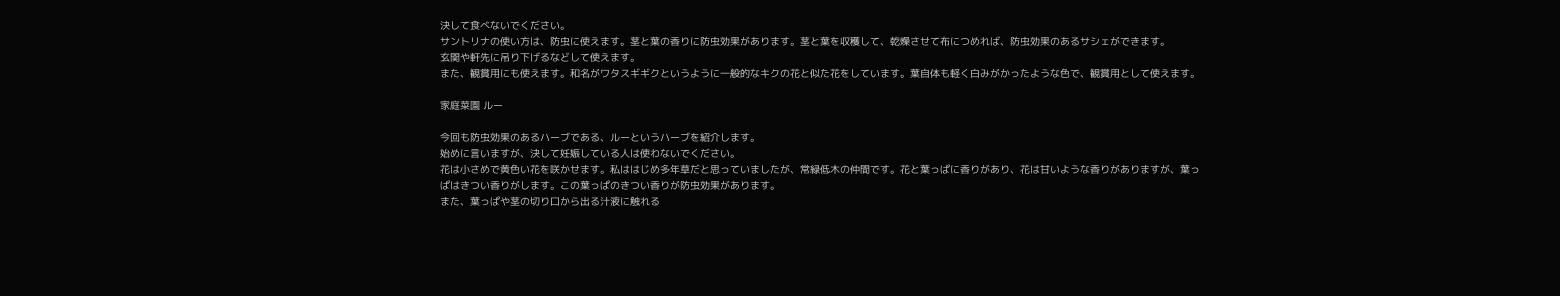決して食べないでください。
サントリナの使い方は、防虫に使えます。茎と葉の香りに防虫効果があります。茎と葉を収穫して、乾燥させて布につめれば、防虫効果のあるサシェができます。
玄関や軒先に吊り下げるなどして使えます。
また、観賞用にも使えます。和名がワタスギギクというように一般的なキクの花と似た花をしています。葉自体も軽く白みがかったような色で、観賞用として使えます。

家庭菜園 ルー

今回も防虫効果のあるハーブである、ルーというハーブを紹介します。
始めに言いますが、決して妊娠している人は使わないでください。
花は小さめで黄色い花を咲かせます。私ははじめ多年草だと思っていましたが、常緑低木の仲間です。花と葉っぱに香りがあり、花は甘いような香りがありますが、葉っぱはきつい香りがします。この葉っぱのきつい香りが防虫効果があります。
また、葉っぱや茎の切り口から出る汁液に触れる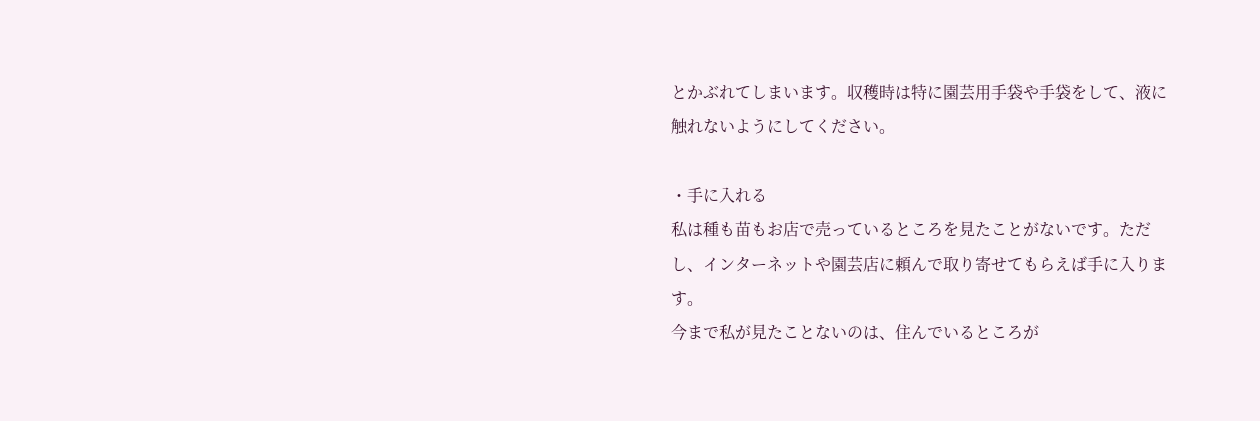とかぶれてしまいます。収穫時は特に園芸用手袋や手袋をして、液に触れないようにしてください。

・手に入れる
私は種も苗もお店で売っているところを見たことがないです。ただし、インターネットや園芸店に頼んで取り寄せてもらえば手に入ります。
今まで私が見たことないのは、住んでいるところが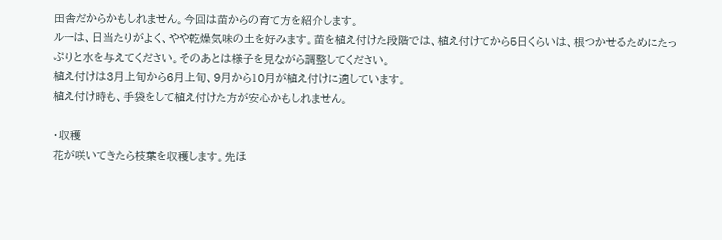田舎だからかもしれません。今回は苗からの育て方を紹介します。
ルーは、日当たりがよく、やや乾燥気味の土を好みます。苗を植え付けた段階では、植え付けてから5日くらいは、根つかせるためにたっぷりと水を与えてください。そのあとは様子を見ながら調整してください。
植え付けは3月上旬から6月上旬、9月から10月が植え付けに適しています。
植え付け時も、手袋をして植え付けた方が安心かもしれません。

・収穫
花が咲いてきたら枝葉を収穫します。先ほ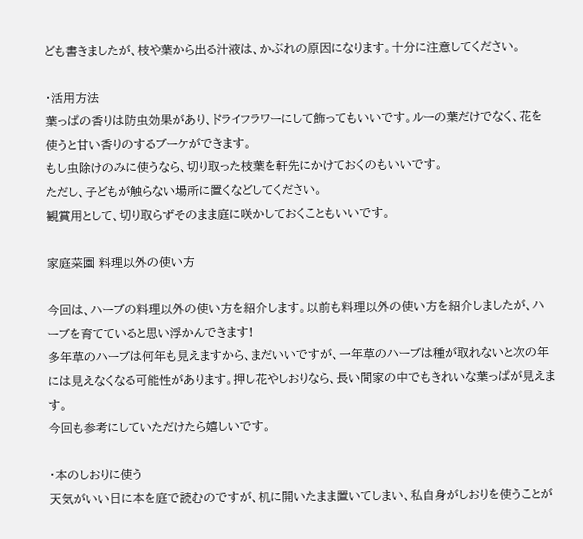ども書きましたが、枝や葉から出る汁液は、かぶれの原因になります。十分に注意してください。

・活用方法
葉っぱの香りは防虫効果があり、ドライフラワーにして飾ってもいいです。ルーの葉だけでなく、花を使うと甘い香りのするブーケができます。
もし虫除けのみに使うなら、切り取った枝葉を軒先にかけておくのもいいです。
ただし、子どもが触らない場所に置くなどしてください。
観賞用として、切り取らずそのまま庭に咲かしておくこともいいです。

家庭菜園 料理以外の使い方

今回は、ハーブの料理以外の使い方を紹介します。以前も料理以外の使い方を紹介しましたが、ハーブを育てていると思い浮かんできます!
多年草のハーブは何年も見えますから、まだいいですが、一年草のハーブは種が取れないと次の年には見えなくなる可能性があります。押し花やしおりなら、長い間家の中でもきれいな葉っぱが見えます。
今回も参考にしていただけたら嬉しいです。

・本のしおりに使う
天気がいい日に本を庭で読むのですが、机に開いたまま置いてしまい、私自身がしおりを使うことが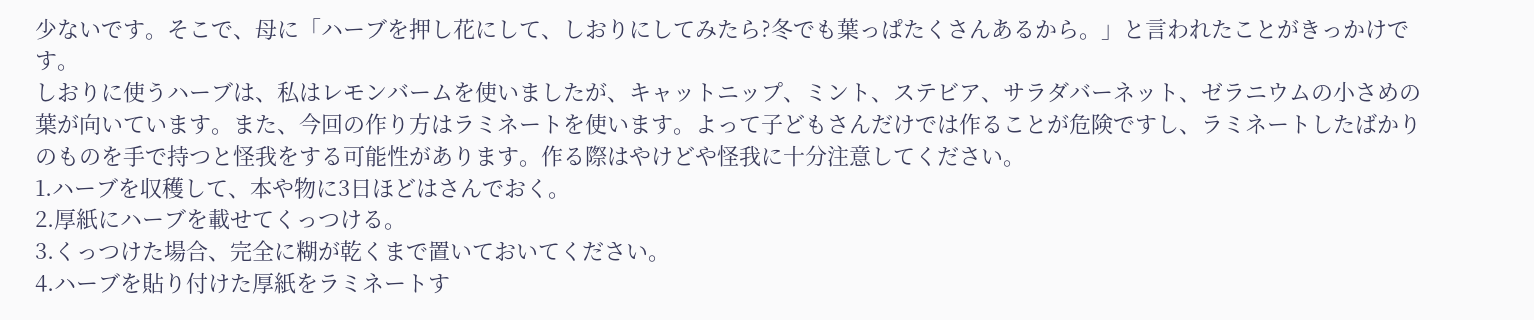少ないです。そこで、母に「ハーブを押し花にして、しおりにしてみたら?冬でも葉っぱたくさんあるから。」と言われたことがきっかけです。
しおりに使うハーブは、私はレモンバームを使いましたが、キャットニップ、ミント、ステビア、サラダバーネット、ゼラニウムの小さめの葉が向いています。また、今回の作り方はラミネートを使います。よって子どもさんだけでは作ることが危険ですし、ラミネートしたばかりのものを手で持つと怪我をする可能性があります。作る際はやけどや怪我に十分注意してください。
1.ハーブを収穫して、本や物に3日ほどはさんでおく。
2.厚紙にハーブを載せてくっつける。
3.くっつけた場合、完全に糊が乾くまで置いておいてください。
4.ハーブを貼り付けた厚紙をラミネートす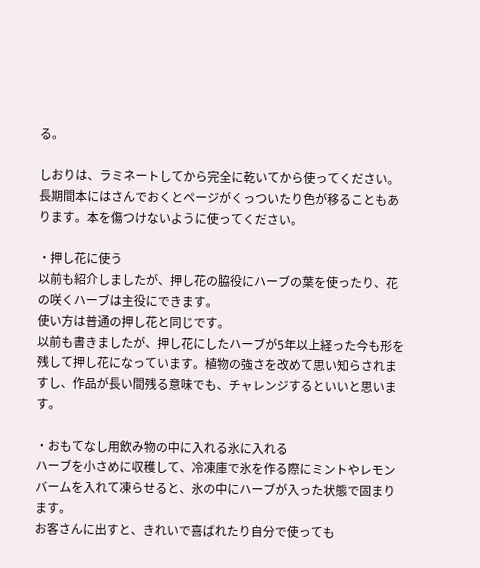る。

しおりは、ラミネートしてから完全に乾いてから使ってください。長期間本にはさんでおくとページがくっついたり色が移ることもあります。本を傷つけないように使ってください。

・押し花に使う
以前も紹介しましたが、押し花の脇役にハーブの葉を使ったり、花の咲くハーブは主役にできます。
使い方は普通の押し花と同じです。
以前も書きましたが、押し花にしたハーブが5年以上経った今も形を残して押し花になっています。植物の強さを改めて思い知らされますし、作品が長い間残る意味でも、チャレンジするといいと思います。

・おもてなし用飲み物の中に入れる氷に入れる
ハーブを小さめに収穫して、冷凍庫で氷を作る際にミントやレモンバームを入れて凍らせると、氷の中にハーブが入った状態で固まります。
お客さんに出すと、きれいで喜ばれたり自分で使っても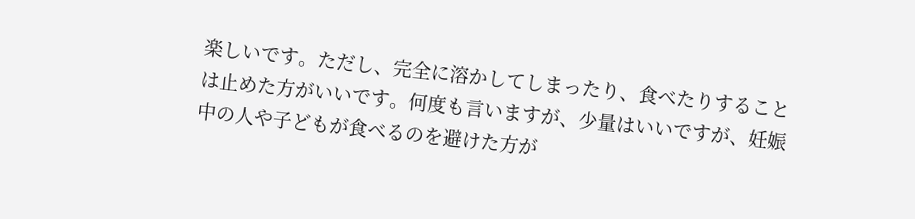楽しいです。ただし、完全に溶かしてしまったり、食べたりすることは止めた方がいいです。何度も言いますが、少量はいいですが、妊娠中の人や子どもが食べるのを避けた方が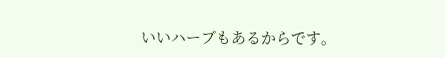いいハーブもあるからです。